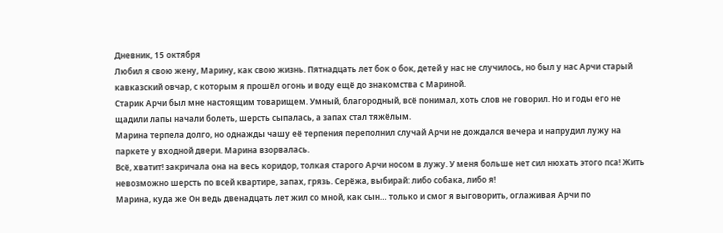Дневник, 15 октября
Любил я свою жену, Марину, как свою жизнь. Пятнадцать лет бок о бок, детей у нас не случилось, но был у нас Арчи старый кавказский овчар, с которым я прошёл огонь и воду ещё до знакомства с Мариной.
Старик Арчи был мне настоящим товарищем. Умный, благородный, всё понимал, хоть слов не говорил. Но и годы его не щадили лапы начали болеть, шерсть сыпалась, а запах стал тяжёлым.
Марина терпела долго, но однажды чашу её терпения переполнил случай Арчи не дождался вечера и напрудил лужу на паркете у входной двери. Марина взорвалась.
Всё, хватит! закричала она на весь коридор, толкая старого Арчи носом в лужу. У меня больше нет сил нюхать этого пса! Жить невозможно шерсть по всей квартире, запах, грязь. Серёжа, выбирай: либо собака, либо я!
Марина, куда же Он ведь двенадцать лет жил со мной, как сын… только и смог я выговорить, оглаживая Арчи по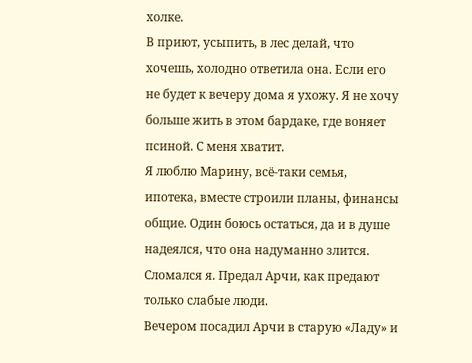холке.
В приют, усыпить, в лес делай, что хочешь, холодно ответила она. Если его не будет к вечеру дома я ухожу. Я не хочу больше жить в этом бардаке, где воняет псиной. С меня хватит.
Я люблю Марину, всё-таки семья, ипотека, вместе строили планы, финансы общие. Один боюсь остаться, да и в душе надеялся, что она надуманно злится. Сломался я. Предал Арчи, как предают только слабые люди.
Вечером посадил Арчи в старую «Ладу» и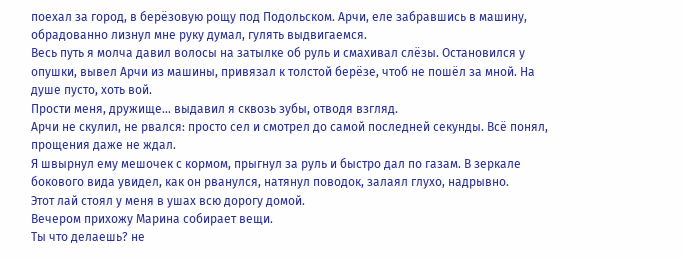поехал за город, в берёзовую рощу под Подольском. Арчи, еле забравшись в машину, обрадованно лизнул мне руку думал, гулять выдвигаемся.
Весь путь я молча давил волосы на затылке об руль и смахивал слёзы. Остановился у опушки, вывел Арчи из машины, привязал к толстой берёзе, чтоб не пошёл за мной. На душе пусто, хоть вой.
Прости меня, дружище… выдавил я сквозь зубы, отводя взгляд.
Арчи не скулил, не рвался: просто сел и смотрел до самой последней секунды. Всё понял, прощения даже не ждал.
Я швырнул ему мешочек с кормом, прыгнул за руль и быстро дал по газам. В зеркале бокового вида увидел, как он рванулся, натянул поводок, залаял глухо, надрывно.
Этот лай стоял у меня в ушах всю дорогу домой.
Вечером прихожу Марина собирает вещи.
Ты что делаешь? не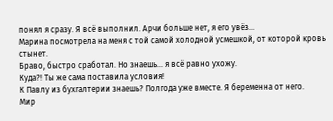понял я сразу. Я всё выполнил. Арчи больше нет, я его увёз…
Марина посмотрела на меня с той самой холодной усмешкой, от которой кровь стынет.
Браво, быстро сработал. Но знаешь… я всё равно ухожу.
Куда?! Ты же сама поставила условия!
К Павлу из бухгалтерии знаешь? Полгода уже вместе. Я беременна от него.
Мир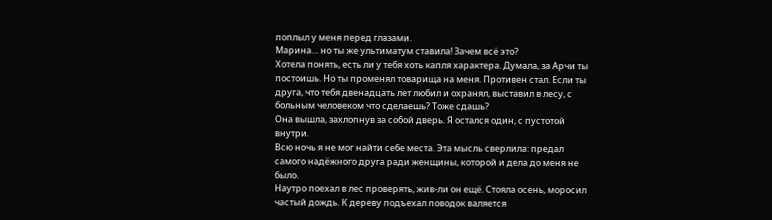поплыл у меня перед глазами.
Марина… но ты же ультиматум ставила! Зачем всё это?
Хотела понять, есть ли у тебя хоть капля характера. Думала, за Арчи ты постоишь. Но ты променял товарища на меня. Противен стал. Если ты друга, что тебя двенадцать лет любил и охранял, выставил в лесу, с больным человеком что сделаешь? Тоже сдашь?
Она вышла, захлопнув за собой дверь. Я остался один, с пустотой внутри.
Всю ночь я не мог найти себе места. Эта мысль сверлила: предал самого надёжного друга ради женщины, которой и дела до меня не было.
Наутро поехал в лес проверять, жив-ли он ещё. Стояла осень, моросил частый дождь. К дереву подъехал поводок валяется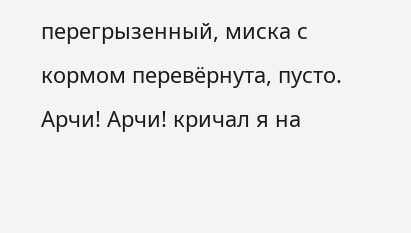перегрызенный, миска с кормом перевёрнута, пусто.
Арчи! Арчи! кричал я на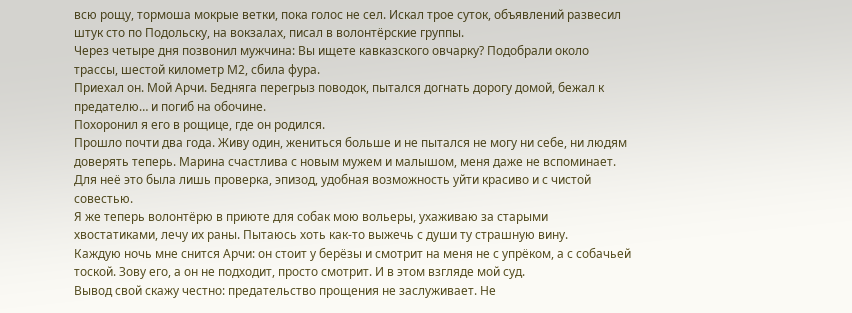всю рощу, тормоша мокрые ветки, пока голос не сел. Искал трое суток, объявлений развесил штук сто по Подольску, на вокзалах, писал в волонтёрские группы.
Через четыре дня позвонил мужчина: Вы ищете кавказского овчарку? Подобрали около трассы, шестой километр М2, сбила фура.
Приехал он. Мой Арчи. Бедняга перегрыз поводок, пытался догнать дорогу домой, бежал к предателю… и погиб на обочине.
Похоронил я его в рощице, где он родился.
Прошло почти два года. Живу один, жениться больше и не пытался не могу ни себе, ни людям доверять теперь. Марина счастлива с новым мужем и малышом, меня даже не вспоминает. Для неё это была лишь проверка, эпизод, удобная возможность уйти красиво и с чистой совестью.
Я же теперь волонтёрю в приюте для собак мою вольеры, ухаживаю за старыми хвостатиками, лечу их раны. Пытаюсь хоть как-то выжечь с души ту страшную вину.
Каждую ночь мне снится Арчи: он стоит у берёзы и смотрит на меня не с упрёком, а с собачьей тоской. Зову его, а он не подходит, просто смотрит. И в этом взгляде мой суд.
Вывод свой скажу честно: предательство прощения не заслуживает. Не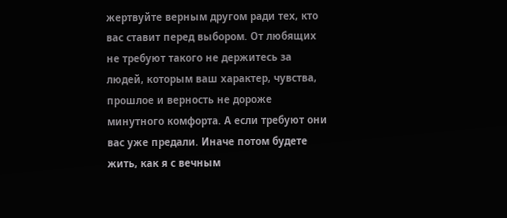жертвуйте верным другом ради тех, кто вас ставит перед выбором. От любящих не требуют такого не держитесь за людей, которым ваш характер, чувства, прошлое и верность не дороже минутного комфорта. А если требуют они вас уже предали. Иначе потом будете жить, как я с вечным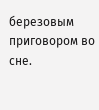березовым приговором во сне.